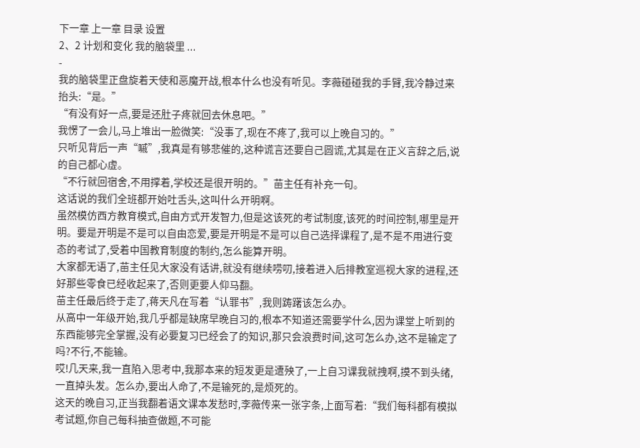下一章 上一章 目录 设置
2、2 计划和变化 我的脑袋里 ...
-
我的脑袋里正盘旋着天使和恶魔开战,根本什么也没有听见。李薇碰碰我的手臂,我冷静过来抬头:“是。”
“有没有好一点,要是还肚子疼就回去休息吧。”
我愣了一会儿,马上堆出一脸微笑:“没事了,现在不疼了,我可以上晚自习的。”
只听见背后一声“嘁”,我真是有够悲催的,这种谎言还要自己圆谎,尤其是在正义言辞之后,说的自己都心虚。
“不行就回宿舍,不用撑着,学校还是很开明的。”苗主任有补充一句。
这话说的我们全班都开始吐舌头,这叫什么开明啊。
虽然模仿西方教育模式,自由方式开发智力,但是这该死的考试制度,该死的时间控制,哪里是开明。要是开明是不是可以自由恋爱,要是开明是不是可以自己选择课程了,是不是不用进行变态的考试了,受着中国教育制度的制约,怎么能算开明。
大家都无语了,苗主任见大家没有话讲,就没有继续唠叨,接着进入后排教室巡视大家的进程,还好那些零食已经收起来了,否则更要人仰马翻。
苗主任最后终于走了,蒋天凡在写着“认罪书”,我则踌躇该怎么办。
从高中一年级开始,我几乎都是缺席早晚自习的,根本不知道还需要学什么,因为课堂上听到的东西能够完全掌握,没有必要复习已经会了的知识,那只会浪费时间,这可怎么办,这不是输定了吗?不行,不能输。
哎!几天来,我一直陷入思考中,我那本来的短发更是遭殃了,一上自习课我就拽啊,摸不到头绪,一直掉头发。怎么办,要出人命了,不是输死的,是烦死的。
这天的晚自习,正当我翻着语文课本发愁时,李薇传来一张字条,上面写着:“我们每科都有模拟考试题,你自己每科抽查做题,不可能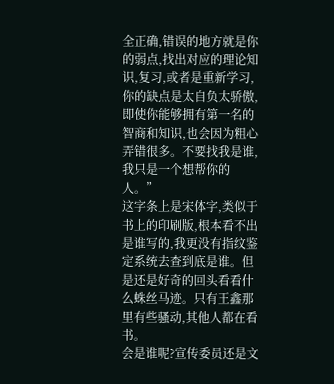全正确,错误的地方就是你的弱点,找出对应的理论知识,复习,或者是重新学习,你的缺点是太自负太骄傲,即使你能够拥有第一名的智商和知识,也会因为粗心弄错很多。不要找我是谁,我只是一个想帮你的人。”
这字条上是宋体字,类似于书上的印刷版,根本看不出是谁写的,我更没有指纹鉴定系统去查到底是谁。但是还是好奇的回头看看什么蛛丝马迹。只有王鑫那里有些骚动,其他人都在看书。
会是谁呢?宣传委员还是文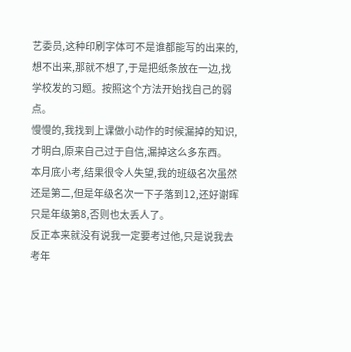艺委员,这种印刷字体可不是谁都能写的出来的,想不出来,那就不想了,于是把纸条放在一边,找学校发的习题。按照这个方法开始找自己的弱点。
慢慢的,我找到上课做小动作的时候漏掉的知识,才明白,原来自己过于自信,漏掉这么多东西。
本月底小考,结果很令人失望,我的班级名次虽然还是第二,但是年级名次一下子落到12,还好谢晖只是年级第8,否则也太丢人了。
反正本来就没有说我一定要考过他,只是说我去考年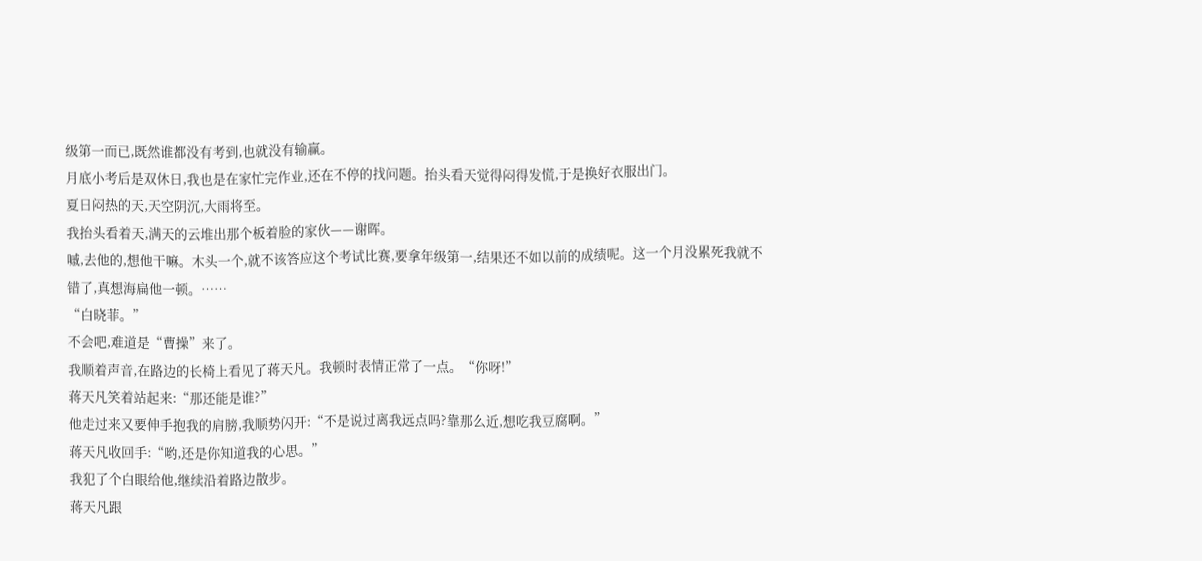级第一而已,既然谁都没有考到,也就没有输赢。
月底小考后是双休日,我也是在家忙完作业,还在不停的找问题。抬头看天觉得闷得发慌,于是换好衣服出门。
夏日闷热的天,天空阴沉,大雨将至。
我抬头看着天,满天的云堆出那个板着脸的家伙——谢晖。
嘁,去他的,想他干嘛。木头一个,就不该答应这个考试比赛,要拿年级第一,结果还不如以前的成绩呢。这一个月没累死我就不错了,真想海扁他一顿。……
“白晓菲。”
不会吧,难道是“曹操”来了。
我顺着声音,在路边的长椅上看见了蒋天凡。我顿时表情正常了一点。“你呀!”
蒋天凡笑着站起来:“那还能是谁?”
他走过来又要伸手抱我的肩膀,我顺势闪开:“不是说过离我远点吗?靠那么近,想吃我豆腐啊。”
蒋天凡收回手:“哟,还是你知道我的心思。”
我犯了个白眼给他,继续沿着路边散步。
蒋天凡跟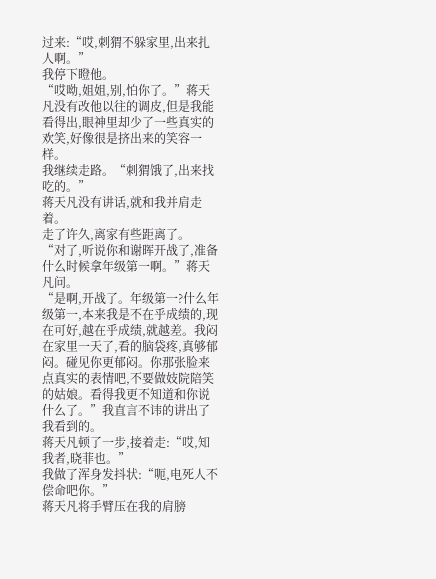过来:“哎,刺猬不躲家里,出来扎人啊。”
我停下瞪他。
“哎呦,姐姐,别,怕你了。”蒋天凡没有改他以往的调皮,但是我能看得出,眼神里却少了一些真实的欢笑,好像很是挤出来的笑容一样。
我继续走路。“刺猬饿了,出来找吃的。”
蒋天凡没有讲话,就和我并肩走着。
走了许久,离家有些距离了。
“对了,听说你和谢晖开战了,准备什么时候拿年级第一啊。”蒋天凡问。
“是啊,开战了。年级第一?什么年级第一,本来我是不在乎成绩的,现在可好,越在乎成绩,就越差。我闷在家里一天了,看的脑袋疼,真够郁闷。碰见你更郁闷。你那张脸来点真实的表情吧,不要做妓院陪笑的姑娘。看得我更不知道和你说什么了。”我直言不讳的讲出了我看到的。
蒋天凡顿了一步,接着走:“哎,知我者,晓菲也。”
我做了浑身发抖状:“呃,电死人不偿命吧你。”
蒋天凡将手臂压在我的肩膀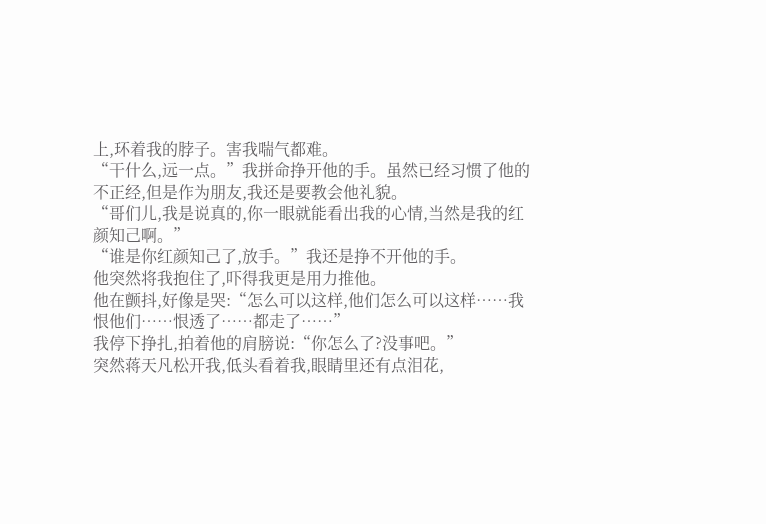上,环着我的脖子。害我喘气都难。
“干什么,远一点。”我拼命挣开他的手。虽然已经习惯了他的不正经,但是作为朋友,我还是要教会他礼貌。
“哥们儿,我是说真的,你一眼就能看出我的心情,当然是我的红颜知己啊。”
“谁是你红颜知己了,放手。”我还是挣不开他的手。
他突然将我抱住了,吓得我更是用力推他。
他在颤抖,好像是哭:“怎么可以这样,他们怎么可以这样……我恨他们……恨透了……都走了……”
我停下挣扎,拍着他的肩膀说:“你怎么了?没事吧。”
突然蒋天凡松开我,低头看着我,眼睛里还有点泪花,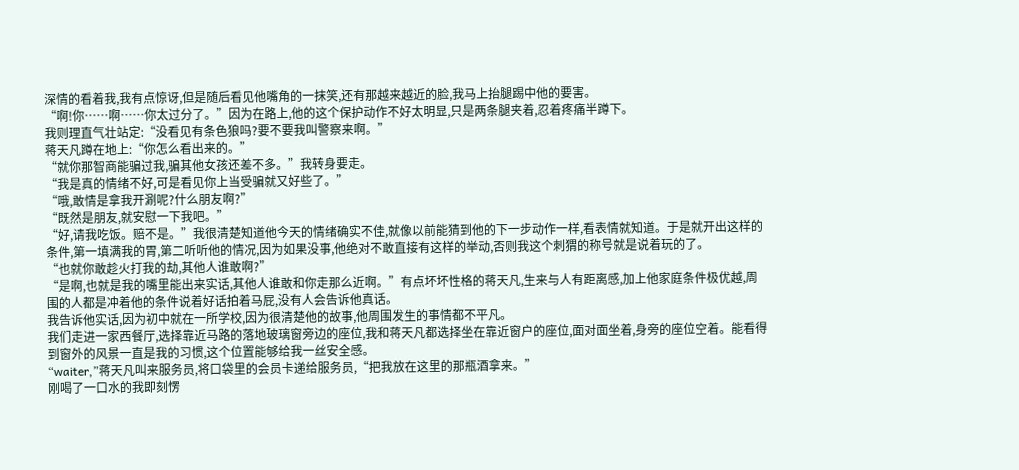深情的看着我,我有点惊讶,但是随后看见他嘴角的一抹笑,还有那越来越近的脸,我马上抬腿踢中他的要害。
“啊!你……啊……你太过分了。”因为在路上,他的这个保护动作不好太明显,只是两条腿夹着,忍着疼痛半蹲下。
我则理直气壮站定:“没看见有条色狼吗?要不要我叫警察来啊。”
蒋天凡蹲在地上:“你怎么看出来的。”
“就你那智商能骗过我,骗其他女孩还差不多。”我转身要走。
“我是真的情绪不好,可是看见你上当受骗就又好些了。”
“哦,敢情是拿我开涮呢?什么朋友啊?”
“既然是朋友,就安慰一下我吧。”
“好,请我吃饭。赔不是。”我很清楚知道他今天的情绪确实不佳,就像以前能猜到他的下一步动作一样,看表情就知道。于是就开出这样的条件,第一填满我的胃,第二听听他的情况,因为如果没事,他绝对不敢直接有这样的举动,否则我这个刺猬的称号就是说着玩的了。
“也就你敢趁火打我的劫,其他人谁敢啊?”
“是啊,也就是我的嘴里能出来实话,其他人谁敢和你走那么近啊。”有点坏坏性格的蒋天凡,生来与人有距离感,加上他家庭条件极优越,周围的人都是冲着他的条件说着好话拍着马屁,没有人会告诉他真话。
我告诉他实话,因为初中就在一所学校,因为很清楚他的故事,他周围发生的事情都不平凡。
我们走进一家西餐厅,选择靠近马路的落地玻璃窗旁边的座位,我和蒋天凡都选择坐在靠近窗户的座位,面对面坐着,身旁的座位空着。能看得到窗外的风景一直是我的习惯,这个位置能够给我一丝安全感。
“waiter,”蒋天凡叫来服务员,将口袋里的会员卡递给服务员,“把我放在这里的那瓶酒拿来。”
刚喝了一口水的我即刻愣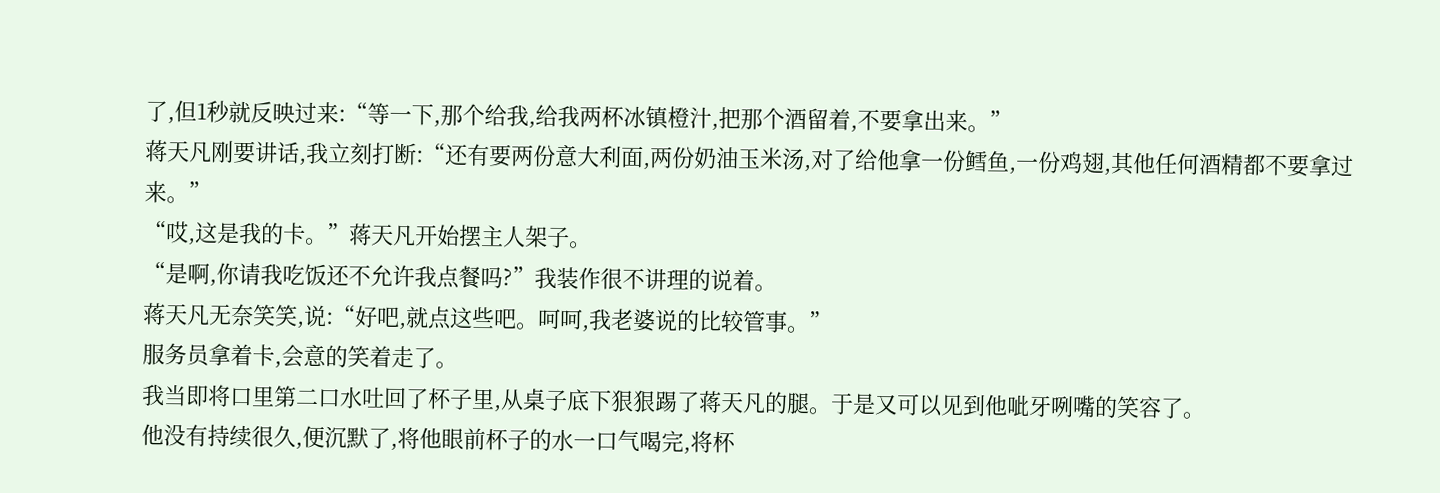了,但1秒就反映过来:“等一下,那个给我,给我两杯冰镇橙汁,把那个酒留着,不要拿出来。”
蒋天凡刚要讲话,我立刻打断:“还有要两份意大利面,两份奶油玉米汤,对了给他拿一份鳕鱼,一份鸡翅,其他任何酒精都不要拿过来。”
“哎,这是我的卡。”蒋天凡开始摆主人架子。
“是啊,你请我吃饭还不允许我点餐吗?”我装作很不讲理的说着。
蒋天凡无奈笑笑,说:“好吧,就点这些吧。呵呵,我老婆说的比较管事。”
服务员拿着卡,会意的笑着走了。
我当即将口里第二口水吐回了杯子里,从桌子底下狠狠踢了蒋天凡的腿。于是又可以见到他呲牙咧嘴的笑容了。
他没有持续很久,便沉默了,将他眼前杯子的水一口气喝完,将杯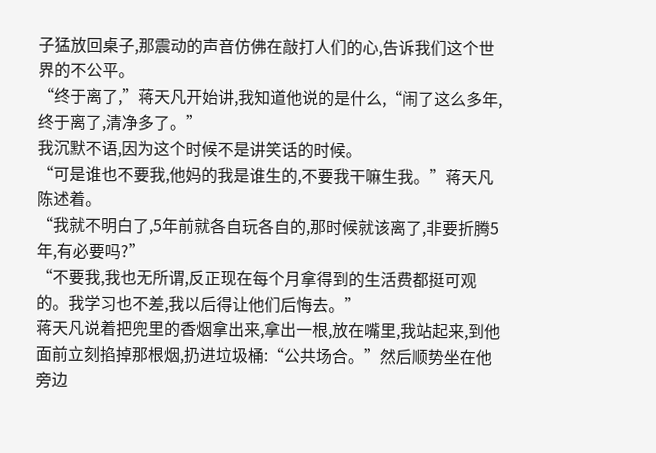子猛放回桌子,那震动的声音仿佛在敲打人们的心,告诉我们这个世界的不公平。
“终于离了,”蒋天凡开始讲,我知道他说的是什么,“闹了这么多年,终于离了,清净多了。”
我沉默不语,因为这个时候不是讲笑话的时候。
“可是谁也不要我,他妈的我是谁生的,不要我干嘛生我。”蒋天凡陈述着。
“我就不明白了,5年前就各自玩各自的,那时候就该离了,非要折腾5年,有必要吗?”
“不要我,我也无所谓,反正现在每个月拿得到的生活费都挺可观的。我学习也不差,我以后得让他们后悔去。”
蒋天凡说着把兜里的香烟拿出来,拿出一根,放在嘴里,我站起来,到他面前立刻掐掉那根烟,扔进垃圾桶:“公共场合。”然后顺势坐在他旁边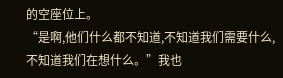的空座位上。
“是啊,他们什么都不知道,不知道我们需要什么,不知道我们在想什么。”我也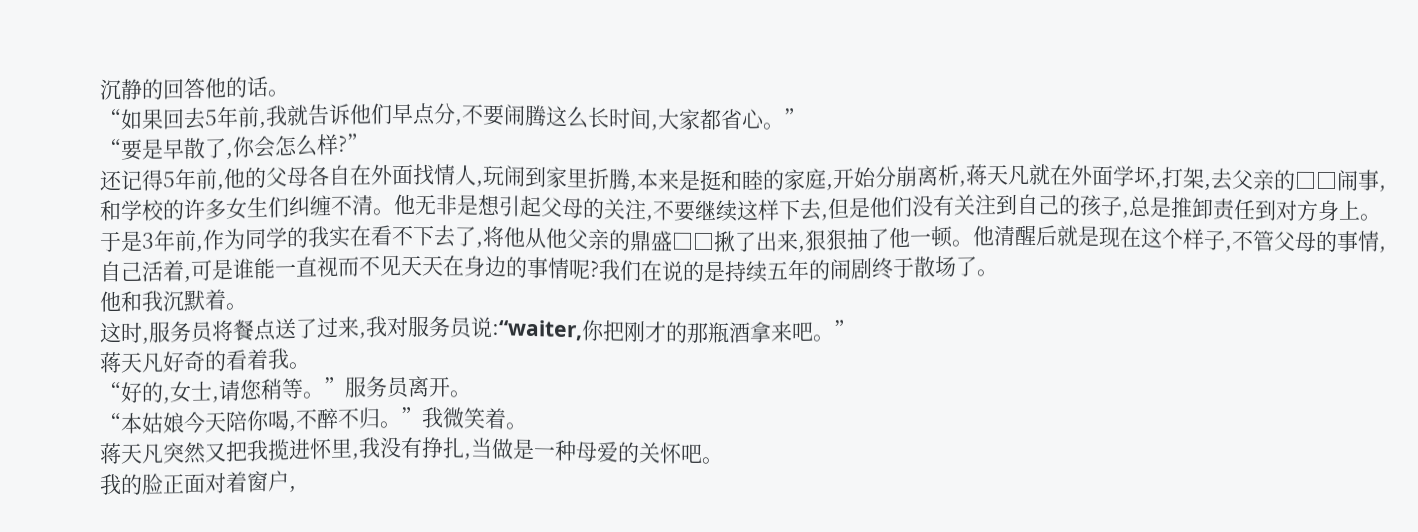沉静的回答他的话。
“如果回去5年前,我就告诉他们早点分,不要闹腾这么长时间,大家都省心。”
“要是早散了,你会怎么样?”
还记得5年前,他的父母各自在外面找情人,玩闹到家里折腾,本来是挺和睦的家庭,开始分崩离析,蒋天凡就在外面学坏,打架,去父亲的□□闹事,和学校的许多女生们纠缠不清。他无非是想引起父母的关注,不要继续这样下去,但是他们没有关注到自己的孩子,总是推卸责任到对方身上。于是3年前,作为同学的我实在看不下去了,将他从他父亲的鼎盛□□揪了出来,狠狠抽了他一顿。他清醒后就是现在这个样子,不管父母的事情,自己活着,可是谁能一直视而不见天天在身边的事情呢?我们在说的是持续五年的闹剧终于散场了。
他和我沉默着。
这时,服务员将餐点送了过来,我对服务员说:“waiter,你把刚才的那瓶酒拿来吧。”
蒋天凡好奇的看着我。
“好的,女士,请您稍等。”服务员离开。
“本姑娘今天陪你喝,不醉不归。”我微笑着。
蒋天凡突然又把我揽进怀里,我没有挣扎,当做是一种母爱的关怀吧。
我的脸正面对着窗户,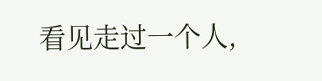看见走过一个人,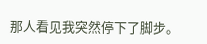那人看见我突然停下了脚步。